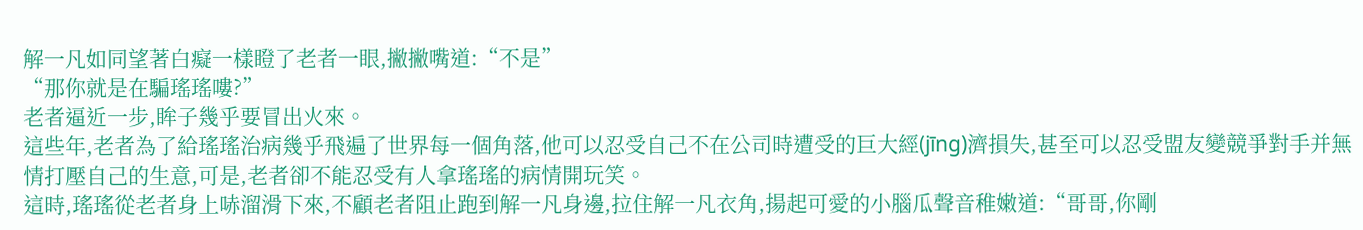解一凡如同望著白癡一樣瞪了老者一眼,撇撇嘴道:“不是”
“那你就是在騙瑤瑤嘍?”
老者逼近一步,眸子幾乎要冒出火來。
這些年,老者為了給瑤瑤治病幾乎飛遍了世界每一個角落,他可以忍受自己不在公司時遭受的巨大經(jīng)濟損失,甚至可以忍受盟友變競爭對手并無情打壓自己的生意,可是,老者卻不能忍受有人拿瑤瑤的病情開玩笑。
這時,瑤瑤從老者身上哧溜滑下來,不顧老者阻止跑到解一凡身邊,拉住解一凡衣角,揚起可愛的小腦瓜聲音稚嫩道:“哥哥,你剛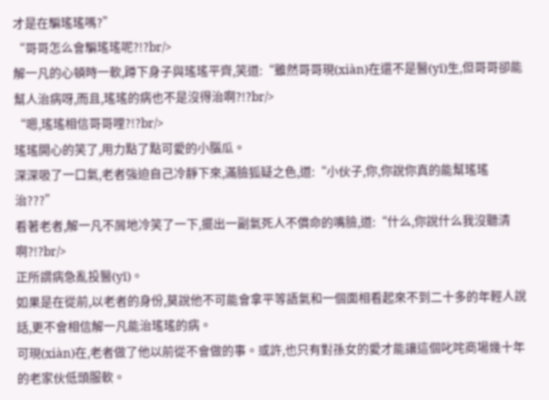才是在騙瑤瑤嗎?”
“哥哥怎么會騙瑤瑤呢?!?br/>
解一凡的心頓時一軟,蹲下身子與瑤瑤平齊,笑道:“雖然哥哥現(xiàn)在還不是醫(yī)生,但哥哥卻能幫人治病呀,而且,瑤瑤的病也不是沒得治啊?!?br/>
“嗯,瑤瑤相信哥哥哩?!?br/>
瑤瑤開心的笑了,用力點了點可愛的小腦瓜。
深深吸了一口氣,老者強迫自己冷靜下來,滿臉狐疑之色,道:“小伙子,你,你說你真的能幫瑤瑤治???”
看著老者,解一凡不屑地冷笑了一下,擺出一副氣死人不償命的嘴臉,道:“什么,你說什么我沒聽清啊?!?br/>
正所謂病急亂投醫(yī)。
如果是在從前,以老者的身份,莫說他不可能會拿平等語氣和一個面相看起來不到二十多的年輕人說話,更不會相信解一凡能治瑤瑤的病。
可現(xiàn)在,老者做了他以前從不會做的事。或許,也只有對孫女的愛才能讓這個叱咤商場幾十年的老家伙低頭服軟。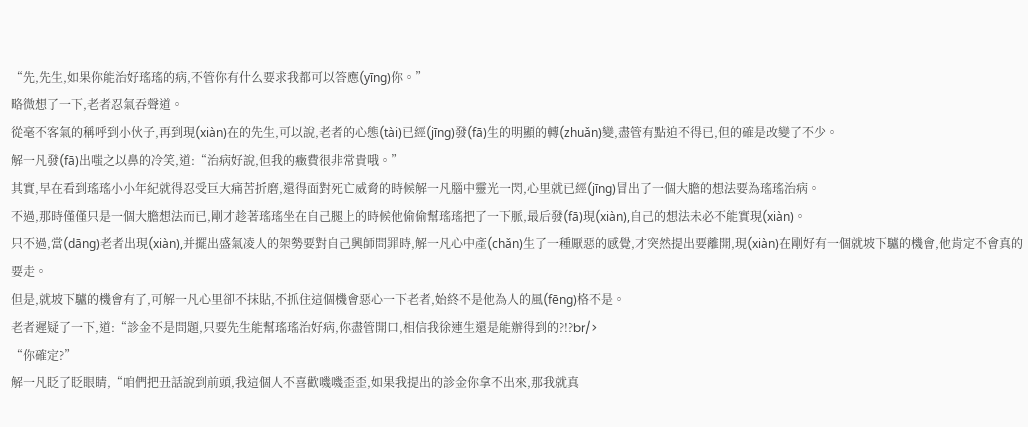“先,先生,如果你能治好瑤瑤的病,不管你有什么要求我都可以答應(yīng)你。”
略微想了一下,老者忍氣吞聲道。
從毫不客氣的稱呼到小伙子,再到現(xiàn)在的先生,可以說,老者的心態(tài)已經(jīng)發(fā)生的明顯的轉(zhuǎn)變,盡管有點迫不得已,但的確是改變了不少。
解一凡發(fā)出嗤之以鼻的冷笑,道:“治病好說,但我的癥費很非常貴哦。”
其實,早在看到瑤瑤小小年紀就得忍受巨大痛苦折磨,還得面對死亡威脅的時候解一凡腦中靈光一閃,心里就已經(jīng)冒出了一個大膽的想法要為瑤瑤治病。
不過,那時僅僅只是一個大膽想法而已,剛才趁著瑤瑤坐在自己腿上的時候他偷偷幫瑤瑤把了一下脈,最后發(fā)現(xiàn),自己的想法未必不能實現(xiàn)。
只不過,當(dāng)老者出現(xiàn),并擺出盛氣凌人的架勢要對自己興師問罪時,解一凡心中產(chǎn)生了一種厭惡的感覺,才突然提出要離開,現(xiàn)在剛好有一個就坡下驢的機會,他肯定不會真的要走。
但是,就坡下驢的機會有了,可解一凡心里卻不抹貼,不抓住這個機會惡心一下老者,始終不是他為人的風(fēng)格不是。
老者遲疑了一下,道:“診金不是問題,只要先生能幫瑤瑤治好病,你盡管開口,相信我徐連生還是能辦得到的?!?br/>
“你確定?”
解一凡眨了眨眼睛,“咱們把丑話說到前頭,我這個人不喜歡嘰嘰歪歪,如果我提出的診金你拿不出來,那我就真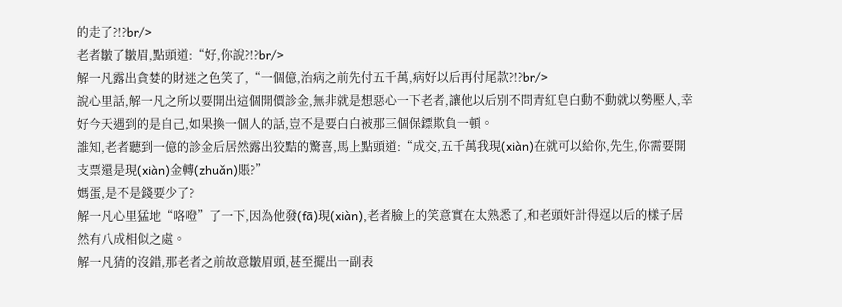的走了?!?br/>
老者皺了皺眉,點頭道:“好,你說?!?br/>
解一凡露出貪婪的財迷之色笑了,“一個億,治病之前先付五千萬,病好以后再付尾款?!?br/>
說心里話,解一凡之所以要開出這個開價診金,無非就是想惡心一下老者,讓他以后別不問青紅皂白動不動就以勢壓人,幸好今天遇到的是自己,如果換一個人的話,豈不是要白白被那三個保鏢欺負一頓。
誰知,老者聽到一億的診金后居然露出狡黠的驚喜,馬上點頭道:“成交,五千萬我現(xiàn)在就可以給你,先生,你需要開支票還是現(xiàn)金轉(zhuǎn)賬?”
媽蛋,是不是錢要少了?
解一凡心里猛地“咯噔”了一下,因為他發(fā)現(xiàn),老者臉上的笑意實在太熟悉了,和老頭奸計得逞以后的樣子居然有八成相似之處。
解一凡猜的沒錯,那老者之前故意皺眉頭,甚至擺出一副表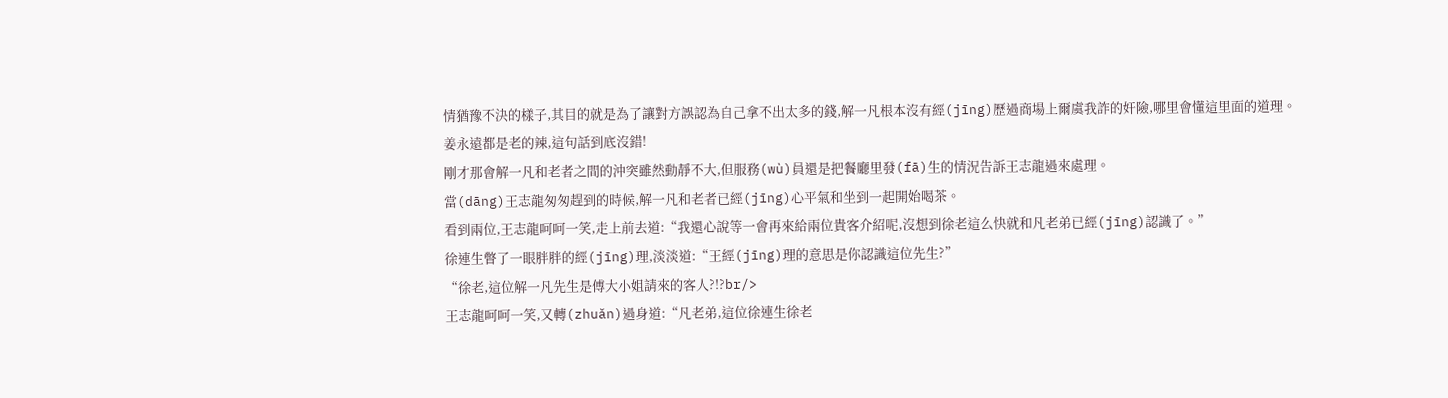情猶豫不決的樣子,其目的就是為了讓對方誤認為自己拿不出太多的錢,解一凡根本沒有經(jīng)歷過商場上爾虞我詐的奸險,哪里會懂這里面的道理。
姜永遠都是老的辣,這句話到底沒錯!
剛才那會解一凡和老者之間的沖突雖然動靜不大,但服務(wù)員還是把餐廳里發(fā)生的情況告訴王志龍過來處理。
當(dāng)王志龍匆匆趕到的時候,解一凡和老者已經(jīng)心平氣和坐到一起開始喝茶。
看到兩位,王志龍呵呵一笑,走上前去道:“我還心說等一會再來給兩位貴客介紹呢,沒想到徐老這么快就和凡老弟已經(jīng)認識了。”
徐連生瞥了一眼胖胖的經(jīng)理,淡淡道:“王經(jīng)理的意思是你認識這位先生?”
“徐老,這位解一凡先生是傅大小姐請來的客人?!?br/>
王志龍呵呵一笑,又轉(zhuǎn)過身道:“凡老弟,這位徐連生徐老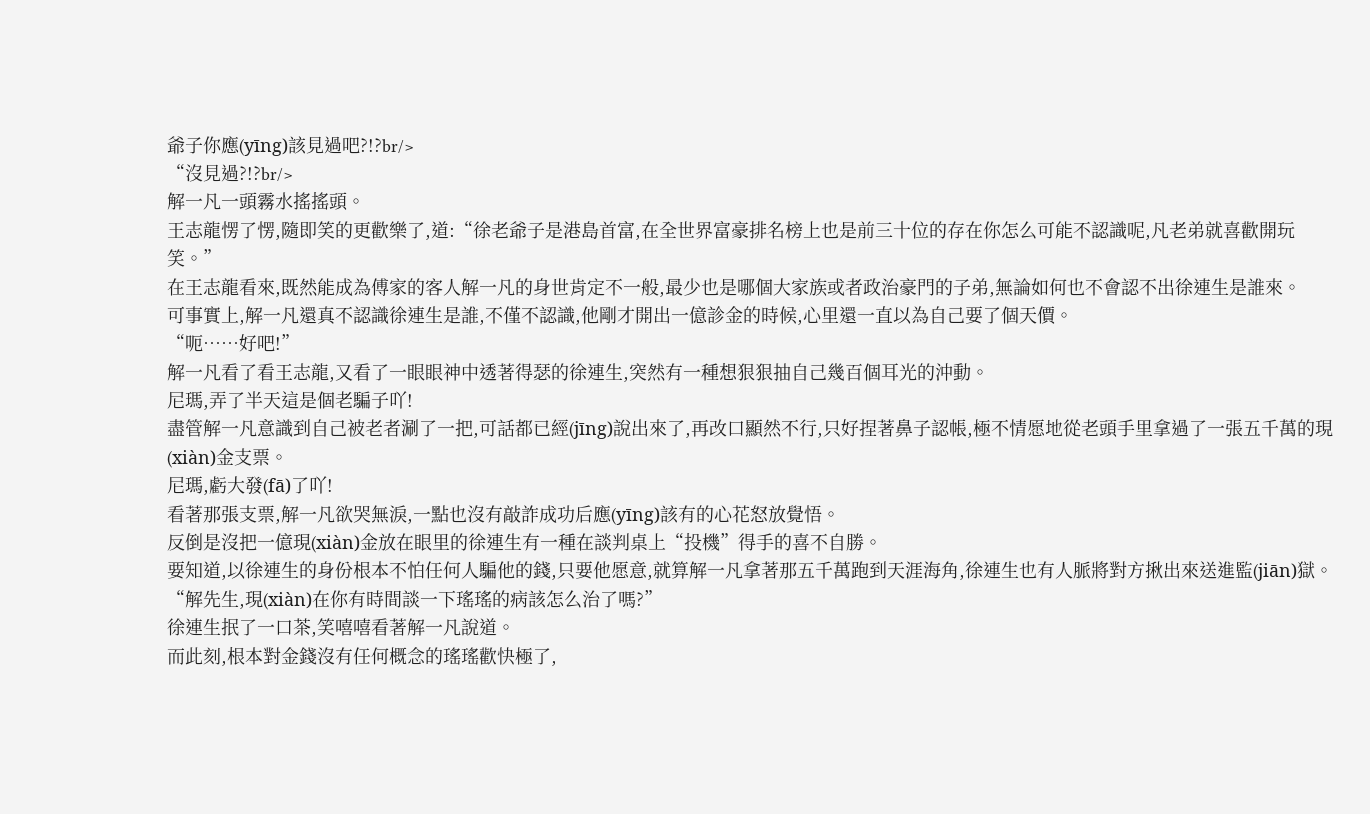爺子你應(yīng)該見過吧?!?br/>
“沒見過?!?br/>
解一凡一頭霧水搖搖頭。
王志龍愣了愣,隨即笑的更歡樂了,道:“徐老爺子是港島首富,在全世界富豪排名榜上也是前三十位的存在你怎么可能不認識呢,凡老弟就喜歡開玩笑。”
在王志龍看來,既然能成為傅家的客人解一凡的身世肯定不一般,最少也是哪個大家族或者政治豪門的子弟,無論如何也不會認不出徐連生是誰來。
可事實上,解一凡還真不認識徐連生是誰,不僅不認識,他剛才開出一億診金的時候,心里還一直以為自己要了個天價。
“呃……好吧!”
解一凡看了看王志龍,又看了一眼眼神中透著得瑟的徐連生,突然有一種想狠狠抽自己幾百個耳光的沖動。
尼瑪,弄了半天這是個老騙子吖!
盡管解一凡意識到自己被老者涮了一把,可話都已經(jīng)說出來了,再改口顯然不行,只好捏著鼻子認帳,極不情愿地從老頭手里拿過了一張五千萬的現(xiàn)金支票。
尼瑪,虧大發(fā)了吖!
看著那張支票,解一凡欲哭無淚,一點也沒有敲詐成功后應(yīng)該有的心花怒放覺悟。
反倒是沒把一億現(xiàn)金放在眼里的徐連生有一種在談判桌上“投機”得手的喜不自勝。
要知道,以徐連生的身份根本不怕任何人騙他的錢,只要他愿意,就算解一凡拿著那五千萬跑到天涯海角,徐連生也有人脈將對方揪出來送進監(jiān)獄。
“解先生,現(xiàn)在你有時間談一下瑤瑤的病該怎么治了嗎?”
徐連生抿了一口茶,笑嘻嘻看著解一凡說道。
而此刻,根本對金錢沒有任何概念的瑤瑤歡快極了,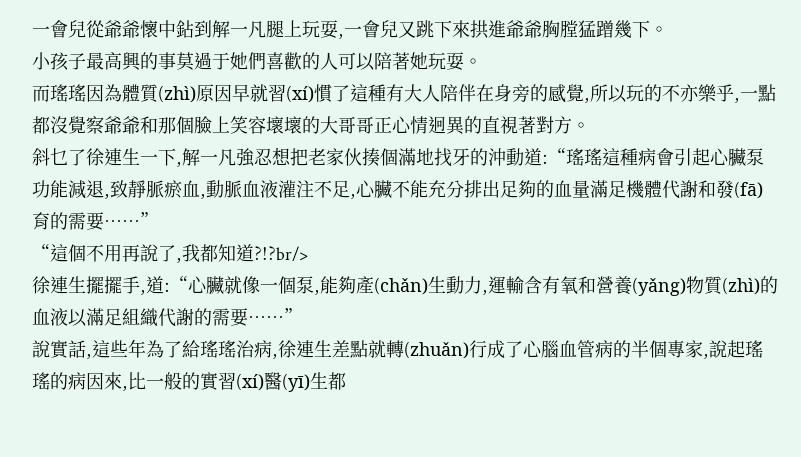一會兒從爺爺懷中鉆到解一凡腿上玩耍,一會兒又跳下來拱進爺爺胸膛猛蹭幾下。
小孩子最高興的事莫過于她們喜歡的人可以陪著她玩耍。
而瑤瑤因為體質(zhì)原因早就習(xí)慣了這種有大人陪伴在身旁的感覺,所以玩的不亦樂乎,一點都沒覺察爺爺和那個臉上笑容壞壞的大哥哥正心情迥異的直視著對方。
斜乜了徐連生一下,解一凡強忍想把老家伙揍個滿地找牙的沖動道:“瑤瑤這種病會引起心臟泵功能減退,致靜脈瘀血,動脈血液灌注不足,心臟不能充分排出足夠的血量滿足機體代謝和發(fā)育的需要……”
“這個不用再說了,我都知道?!?br/>
徐連生擺擺手,道:“心臟就像一個泵,能夠產(chǎn)生動力,運輸含有氧和營養(yǎng)物質(zhì)的血液以滿足組織代謝的需要……”
說實話,這些年為了給瑤瑤治病,徐連生差點就轉(zhuǎn)行成了心腦血管病的半個專家,說起瑤瑤的病因來,比一般的實習(xí)醫(yī)生都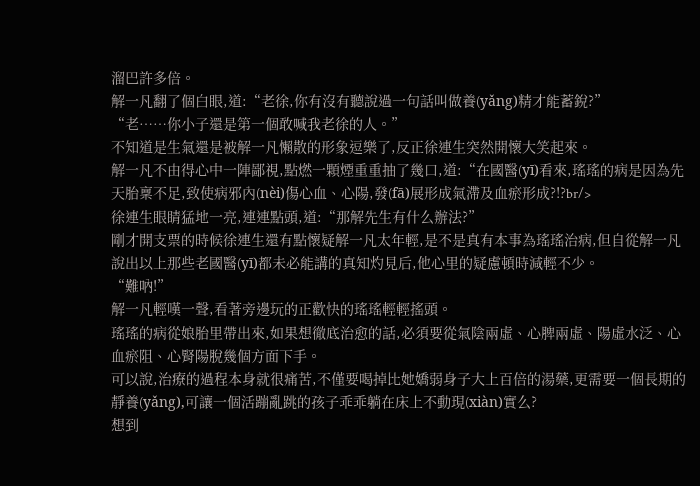溜巴許多倍。
解一凡翻了個白眼,道:“老徐,你有沒有聽說過一句話叫做養(yǎng)精才能蓄銳?”
“老……你小子還是第一個敢喊我老徐的人。”
不知道是生氣還是被解一凡懶散的形象逗樂了,反正徐連生突然開懷大笑起來。
解一凡不由得心中一陣鄙視,點燃一顆煙重重抽了幾口,道:“在國醫(yī)看來,瑤瑤的病是因為先天胎稟不足,致使病邪內(nèi)傷心血、心陽,發(fā)展形成氣滯及血瘀形成?!?br/>
徐連生眼睛猛地一亮,連連點頭,道:“那解先生有什么辦法?”
剛才開支票的時候徐連生還有點懷疑解一凡太年輕,是不是真有本事為瑤瑤治病,但自從解一凡說出以上那些老國醫(yī)都未必能講的真知灼見后,他心里的疑慮頓時減輕不少。
“難吶!”
解一凡輕嘆一聲,看著旁邊玩的正歡快的瑤瑤輕輕搖頭。
瑤瑤的病從娘胎里帶出來,如果想徹底治愈的話,必須要從氣陰兩虛、心脾兩虛、陽虛水泛、心血瘀阻、心腎陽脫幾個方面下手。
可以說,治療的過程本身就很痛苦,不僅要喝掉比她嬌弱身子大上百倍的湯藥,更需要一個長期的靜養(yǎng),可讓一個活蹦亂跳的孩子乖乖躺在床上不動現(xiàn)實么?
想到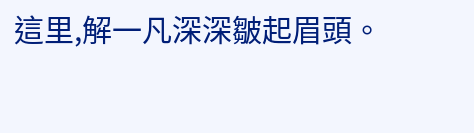這里,解一凡深深皺起眉頭。